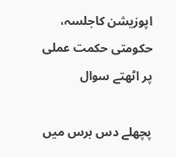اپوزیشن کاجلسہ، حکومتی حکمت عملی پر اٹھتے سوال

پچھلے دس برس میں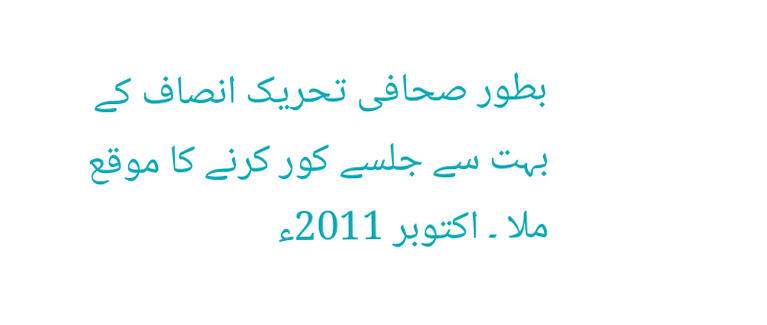بطور صحافی تحریک انصاف کے بہت سے جلسے کور کرنے کا موقع ملا ۔ اکتوبر 2011ء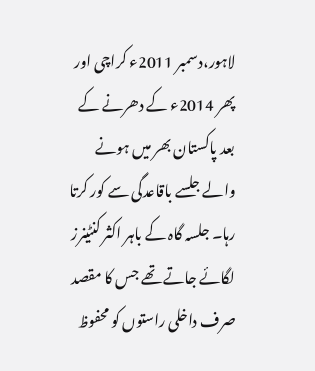لاہور،دسمبر 2011ء کراچی اور
پھر 2014ء کے دھرنے کے بعد پاکستان بھر میں ہونے والے جلسے باقاعدگی سے کور کرتا رہا۔ جلسہ گاہ کے باہر اکثر کنٹینرز لگائے جاتے تھے جس کا مقصد صرف داخلی راستوں کو محفوظ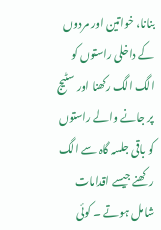بنانا، خواتین اور مردوں کے داخلی راستوں کو الگ الگ رکھنا اور سٹیج پر جانے والے راستوں کو باقی جلسہ گاہ سے الگ رکھنے جیسے اقدامات شامل ہوتے ۔ کوئی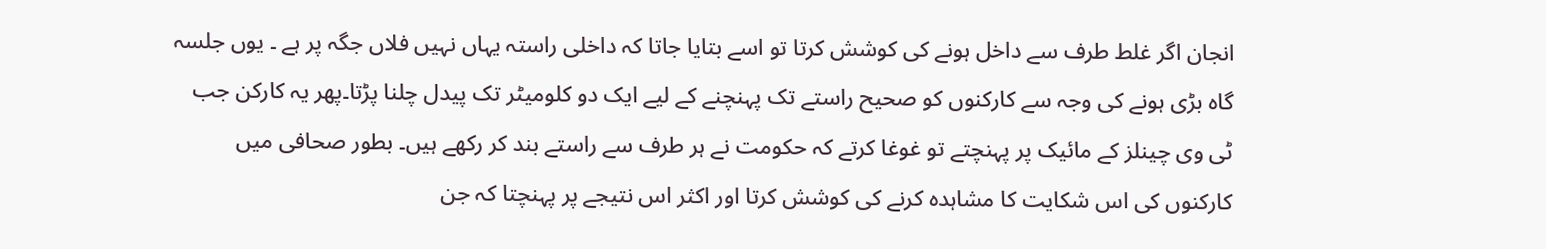انجان اگر غلط طرف سے داخل ہونے کی کوشش کرتا تو اسے بتایا جاتا کہ داخلی راستہ یہاں نہیں فلاں جگہ پر ہے ۔ یوں جلسہ گاہ بڑی ہونے کی وجہ سے کارکنوں کو صحیح راستے تک پہنچنے کے لیے ایک دو کلومیٹر تک پیدل چلنا پڑتا۔پھر یہ کارکن جب ٹی وی چینلز کے مائیک پر پہنچتے تو غوغا کرتے کہ حکومت نے ہر طرف سے راستے بند کر رکھے ہیں۔ بطور صحافی میں کارکنوں کی اس شکایت کا مشاہدہ کرنے کی کوشش کرتا اور اکثر اس نتیجے پر پہنچتا کہ جن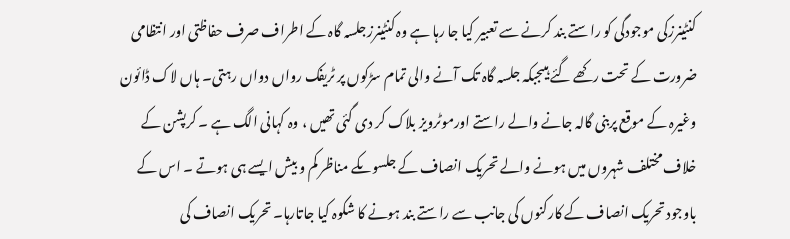کنٹینرزکی موجودگی کو راستے بند کرنے سے تعبیر کیا جا رہا ہے وہ کنٹینرزجلسہ گاہ کے اطراف صرف حفاظتی اور انتظامی ضرورت کے تحت رکھے گئے ہیںجبکہ جلسہ گاہ تک آنے والی تمام سڑکوں پر ٹریفک رواں دواں رہتی۔ ہاں لاک ڈائون وغیرہ کے موقع پربنی گالہ جانے والے راستے اورموٹرویز بلاک کر دی گئی تھیں ، وہ کہانی الگ ہے ۔ کرپشن کے خلاف مختلف شہروں میں ہونے والے تحریک انصاف کے جلسوںکے مناظر کم و بیش ایسے ہی ہوتے ۔ اس کے باوجود تحریک انصاف کے کارکنوں کی جانب سے راستے بند ہونے کا شکوہ کیا جاتارہا۔ تحریک انصاف کی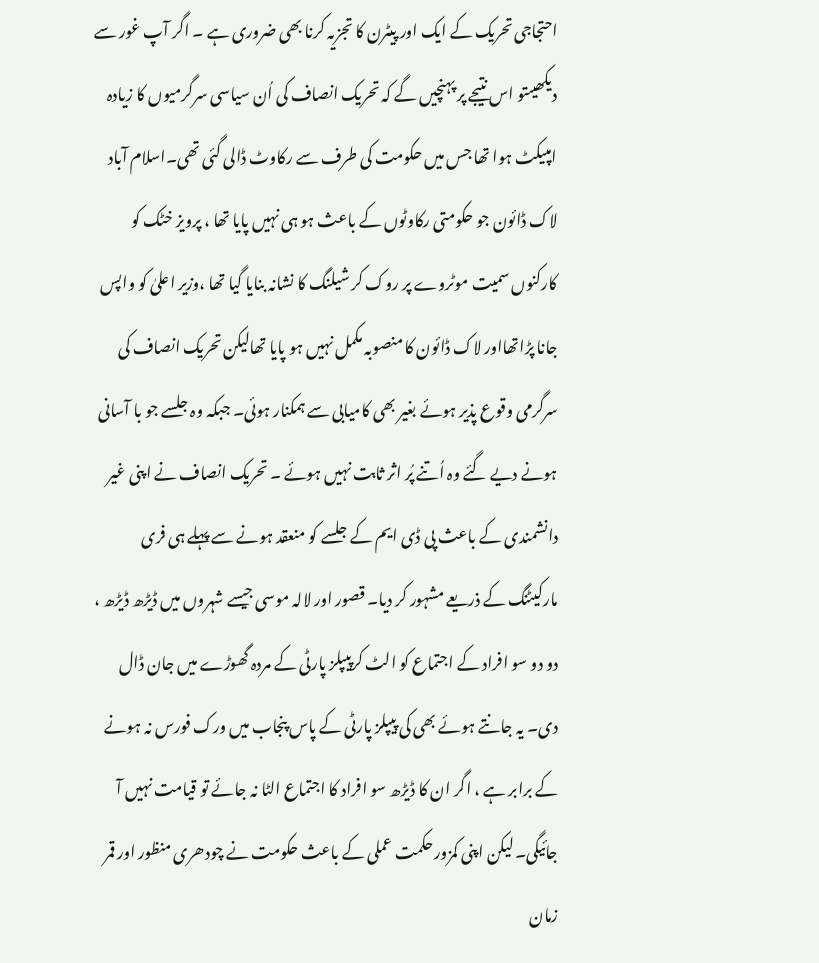احتجاجی تحریک کے ایک اور پیٹرن کا تجزیہ کرنا بھی ضروری ہے ۔ اگر آپ غور سے دیکھیںتو اس نتیجے پر پہنچیں گے کہ تحریک انصاف کی اُن سیاسی سرگرمیوں کا زیادہ امپیکٹ ہوا تھا جس میں حکومت کی طرف سے رکاوٹ ڈالی گئی تھی۔اسلام آباد لاک ڈائون جو حکومتی رکاوٹوں کے باعث ہو ہی نہیں پایا تھا ، پرویز خٹک کو کارکنوں سمیت موٹروے پر روک کر شیلنگ کا نشانہ بنایا گیا تھا ،وزیر اعلیٰ کو واپس جانا پڑاتھااور لاک ڈائون کا منصوبہ مکمل نہیں ہو پایا تھالیکن تحریک انصاف کی سرگرمی وقوع پذیر ہوئے بغیر بھی کامیابی سے ہمکنار ہوئی۔ جبکہ وہ جلسے جو با آسانی ہونے دیے گئے وہ اُتنے پُر اثر ثابت نہیں ہوئے ۔ تحریک انصاف نے اپنی غیر دانشمندی کے باعث پی ڈی ایم کے جلسے کو منعقد ہونے سے پہلے ہی فری مارکیٹنگ کے ذریعے مشہور کر دیا۔ قصور اور لالہ موسی جیسے شہروں میں ڈیڑھ ڈیڑھ ، دو دو سو افراد کے اجتماع کو الٹ کرپیپلز پارٹی کے مردہ گھوڑے میں جان ڈال دی۔ یہ جانتے ہوئے بھی کی پیپلز پارٹی کے پاس پنجاب میں ورک فورس نہ ہونے کے برابر ہے ، اگر ان کا ڈیڑھ سو افراد کا اجتماع الٹا نہ جائے تو قیامت نہیں آ جائیگی۔ لیکن اپنی کمزور حکمت عملی کے باعث حکومت نے چودھری منظور اور قمر زمان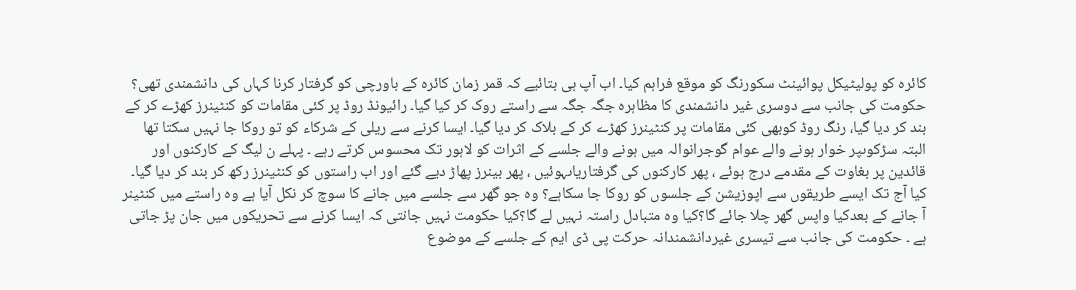کائرہ کو پولیٹیکل پوائینٹ سکورنگ کو موقع فراہم کیا۔ اب آپ ہی بتائیے کہ قمر زمان کائرہ کے باورچی کو گرفتار کرنا کہاں کی دانشمندی تھی؟ حکومت کی جانب سے دوسری غیر دانشمندی کا مظاہرہ جگہ جگہ سے راستے روک کر کیا گیا۔ رائیونڈ روڈ پر کئی مقامات کو کنٹینرز کھڑے کر کے بند کر دیا گیا، رنگ روڈ کوبھی کئی مقامات پر کنٹینرز کھڑے کر کے بلاک کر دیا گیا۔ ایسا کرنے سے ریلی کے شرکاء کو تو روکا جا نہیں سکتا تھا البتہ سڑکوںپر خوار ہونے والے عوام گوجرانوالہ میں ہونے والے جلسے کے اثرات کو لاہور تک محسوس کرتے رہے ۔ پہلے ن لیگ کے کارکنوں اور قائدین پر بغاوت کے مقدمے درج ہوئے ، پھر کارکنوں کی گرفتاریاںہوئیں ، پھر بینرز پھاڑ دیے گئے اور اب راستوں کو کنٹینرز رکھ کر بند کر دیا گیا۔ کیا آج تک ایسے طریقوں سے اپوزیشن کے جلسوں کو روکا جا سکاہے؟ وہ جو گھر سے جلسے میں جانے کا سوچ کر نکل آیا ہے وہ راستے میں کنٹینر آ جانے کے بعدکیا واپس گھر چلا جائے گا؟کیا وہ متبادل راستہ نہیں لے گا؟کیا حکومت نہیں جانتی کہ ایسا کرنے سے تحریکوں میں جان پڑ جاتی ہے ۔ حکومت کی جانب سے تیسری غیردانشمندانہ حرکت پی ڈی ایم کے جلسے کے موضوع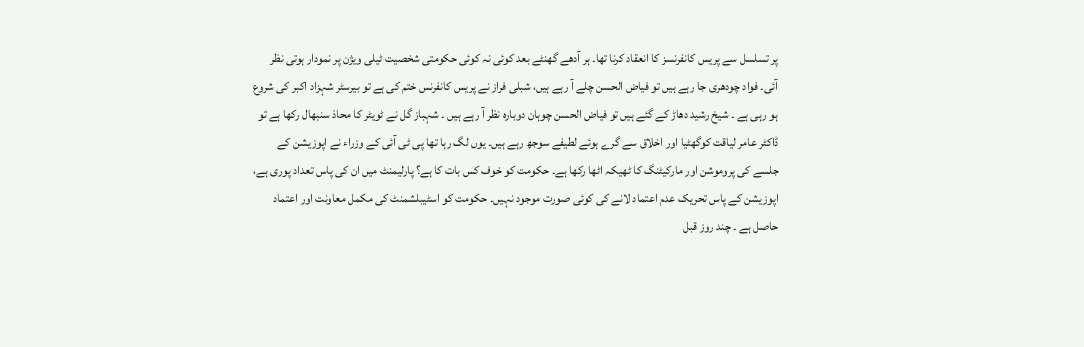پر تسلسل سے پریس کانفرنسز کا انعقاد کرنا تھا۔ ہر آدھے گھنٹے بعد کوئی نہ کوئی حکومتی شخصیت ٹیلی ویژن پر نمودار ہوتی نظر آئی۔ فواد چودھری جا رہے ہیں تو فیاض الحسن چلے آ رہے ہیں، شبلی فراز نے پریس کانفرنس ختم کی ہے تو بیرسٹر شہزاد اکبر کی شروع ہو رہی ہے ۔ شیخ رشید دھاڑ کے گئے ہیں تو فیاض الحسن چوہان دوبارہ نظر آ رہے ہیں ۔ شہباز گل نے ٹویٹر کا محاذ سنبھال رکھا ہے تو ڈاکٹر عامر لیاقت کوگھٹیا اور اخلاق سے گرے ہوئے لطیفے سوجھ رہے ہیں۔ یوں لگ رہا تھا پی ٹی آئی کے وزراء نے اپوزیشن کے جلسے کی پروموشن اور مارکیٹنگ کا ٹھیکہ اٹھا رکھا ہے۔ حکومت کو خوف کس بات کا ہے؟ پارلیمنٹ میں ان کی پاس تعداد پوری ہے، اپوزیشن کے پاس تحریک عدم اعتماد لانے کی کوئی صورت موجود نہیں۔ حکومت کو اسٹیبلشمنٹ کی مکمل معاونت اور اعتماد حاصل ہے ۔ چند روز قبل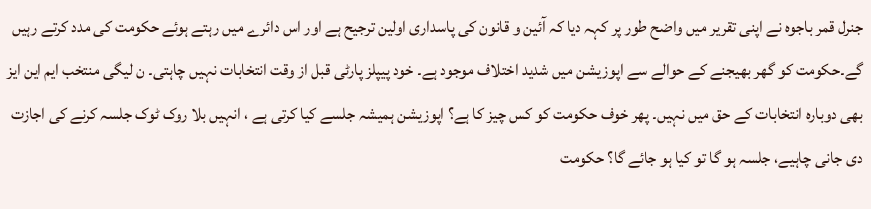جنرل قمر باجوہ نے اپنی تقریر میں واضح طور پر کہہ دیا کہ آئین و قانون کی پاسداری اولین ترجیح ہے اور اس دائرے میں رہتے ہوئے حکومت کی مدد کرتے رہیں گے۔حکومت کو گھر بھیجنے کے حوالے سے اپوزیشن میں شدید اختلاف موجود ہے۔ خود پیپلز پارٹی قبل از وقت انتخابات نہیں چاہتی۔ ن لیگی منتخب ایم این ایز بھی دوبارہ انتخابات کے حق میں نہیں۔ پھر خوف حکومت کو کس چیز کا ہے؟ اپوزیشن ہمیشہ جلسے کیا کرتی ہے ، انہیں بلا روک ٹوک جلسہ کرنے کی اجازت دی جانی چاہیے، جلسہ ہو گا تو کیا ہو جائے گا؟ حکومت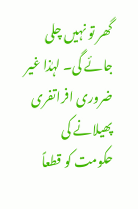گھر تو نہیں چلی جائے گی۔ لہٰذا غیر ضروری افراتفری پھیلانے کی حکومت کو قطعاً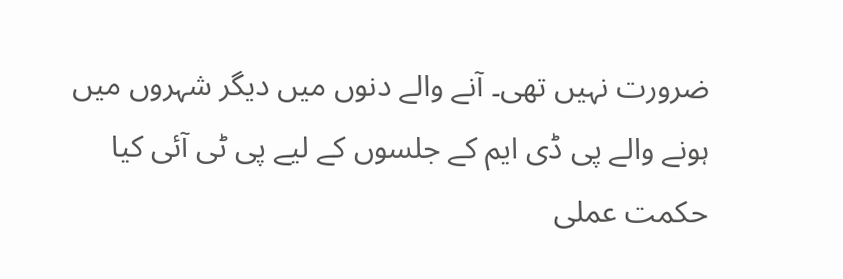ضرورت نہیں تھی۔ آنے والے دنوں میں دیگر شہروں میں ہونے والے پی ڈی ایم کے جلسوں کے لیے پی ٹی آئی کیا حکمت عملی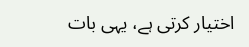اختیار کرتی ہے، یہی بات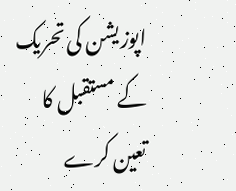اپوزیشن کی تحریک کے مستقبل کا تعین کرے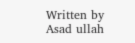Written by Asad ullah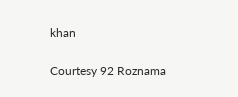khan

Courtesy 92 Roznama